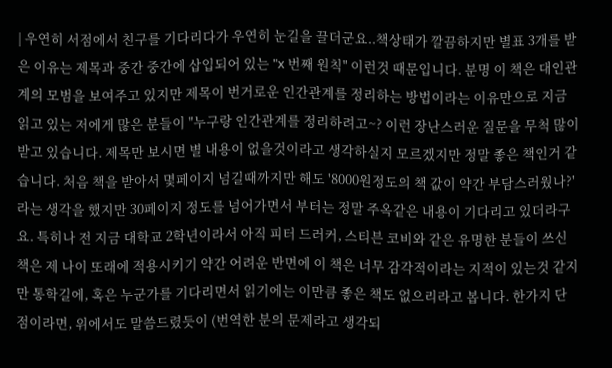| 우연히 서점에서 친구를 기다리다가 우연히 눈길을 끌더군요..책상태가 깔끔하지만 별표 3개를 받은 이유는 제목과 중간 중간에 삽입되어 있는 "x 번째 원칙" 이런것 때문입니다. 분명 이 책은 대인관계의 모범을 보여주고 있지만 제목이 번거로운 인간관계를 정리하는 방법이라는 이유만으로 지금 읽고 있는 저에게 많은 분들이 "누구랑 인간관계를 정리하려고~? 이런 장난스러운 질문을 무척 많이 받고 있습니다. 제목만 보시면 별 내용이 없을것이라고 생각하실지 모르겠지만 정말 좋은 책인거 같습니다. 처음 책을 받아서 몇페이지 넘길때까지만 해도 '8000원정도의 책 값이 약간 부담스러웠나?'라는 생각을 했지만 30페이지 정도를 넘어가면서 부터는 정말 주옥같은 내용이 기다리고 있더라구요. 특히나 전 지금 대학교 2학년이라서 아직 피터 드러커, 스티븐 코비와 같은 유명한 분들이 쓰신 책은 제 나이 또래에 적용시키기 약간 어려운 반면에 이 책은 너무 감각적이라는 지적이 있는것 같지만 통학길에, 혹은 누군가를 기다리면서 읽기에는 이만큼 좋은 책도 없으리라고 봅니다. 한가지 단점이라면, 위에서도 말씀드렸듯이 (번역한 분의 문제라고 생각되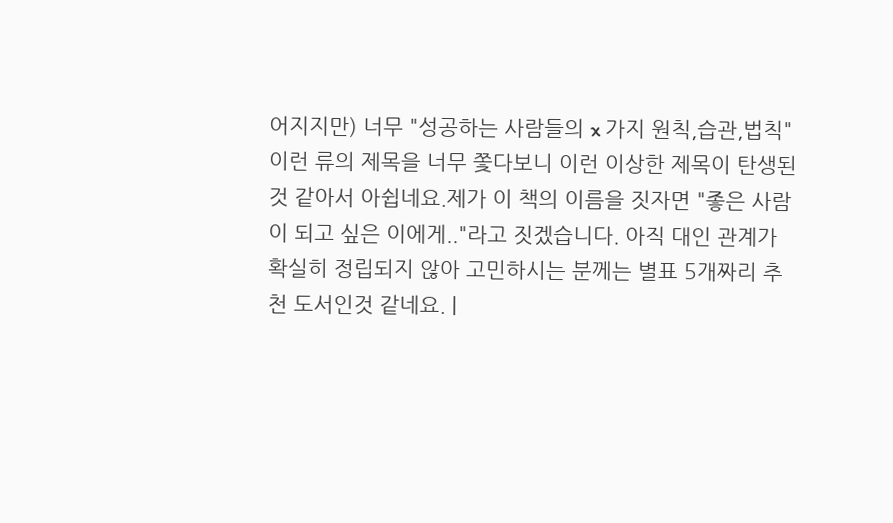어지지만) 너무 "성공하는 사람들의 x 가지 원칙,습관,법칙" 이런 류의 제목을 너무 쫓다보니 이런 이상한 제목이 탄생된것 같아서 아쉽네요.제가 이 책의 이름을 짓자면 "좋은 사람이 되고 싶은 이에게.."라고 짓겠습니다. 아직 대인 관계가 확실히 정립되지 않아 고민하시는 분께는 별표 5개짜리 추천 도서인것 같네요. |